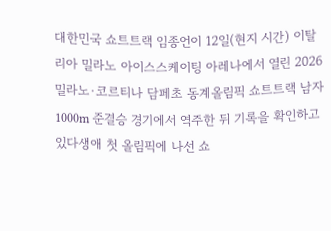대한민국 쇼트트랙 임종언이 12일(현지 시간) 이탈리아 밀라노 아이스스케이팅 아레나에서 열린 2026 밀라노·코르티나 담페초 동계올림픽 쇼트트랙 남자 1000m 준결승 경기에서 역주한 뒤 기록을 확인하고 있다생애 첫 올림픽에 나선 쇼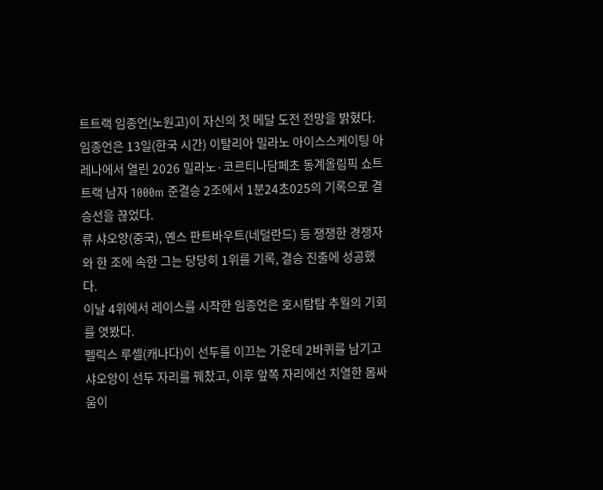트트랙 임종언(노원고)이 자신의 첫 메달 도전 전망을 밝혔다.
임종언은 13일(한국 시간) 이탈리아 밀라노 아이스스케이팅 아레나에서 열린 2026 밀라노·코르티나담페초 동계올림픽 쇼트트랙 남자 1000m 준결승 2조에서 1분24초025의 기록으로 결승선을 끊었다.
류 샤오앙(중국), 옌스 판트바우트(네덜란드) 등 쟁쟁한 경쟁자와 한 조에 속한 그는 당당히 1위를 기록, 결승 진출에 성공했다.
이날 4위에서 레이스를 시작한 임종언은 호시탐탐 추월의 기회를 엿봤다.
펠릭스 루셀(캐나다)이 선두를 이끄는 가운데 2바퀴를 남기고 샤오앙이 선두 자리를 꿰찼고, 이후 앞쪽 자리에선 치열한 몸싸움이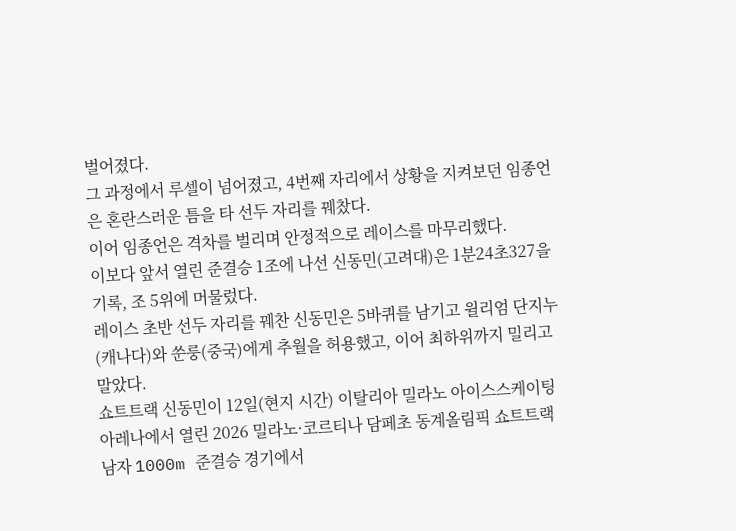벌어졌다.
그 과정에서 루셀이 넘어졌고, 4번째 자리에서 상황을 지켜보던 임종언은 혼란스러운 틈을 타 선두 자리를 꿰찼다.
이어 임종언은 격차를 벌리며 안정적으로 레이스를 마무리했다.
이보다 앞서 열린 준결승 1조에 나선 신동민(고려대)은 1분24초327을 기록, 조 5위에 머물렀다.
레이스 초반 선두 자리를 꿰찬 신동민은 5바퀴를 남기고 윌리엄 단지누(캐나다)와 쑨룽(중국)에게 추월을 허용했고, 이어 최하위까지 밀리고 말았다.
쇼트트랙 신동민이 12일(현지 시간) 이탈리아 밀라노 아이스스케이팅 아레나에서 열린 2026 밀라노·코르티나 담페초 동계올림픽 쇼트트랙 남자 1000m 준결승 경기에서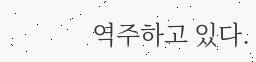역주하고 있다.